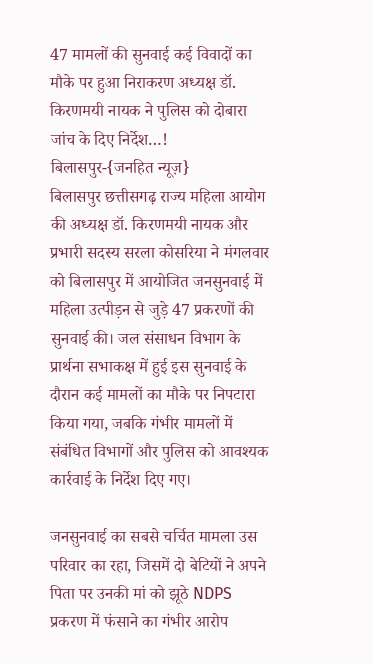47 मामलों की सुनवाई कई विवादों का मौके पर हुआ निराकरण अध्यक्ष डॉ. किरणमयी नायक ने पुलिस को दोबारा जांच के दिए निर्देश…!
बिलासपुर-{जनहित न्यूज़}
बिलासपुर छत्तीसगढ़ राज्य महिला आयोग की अध्यक्ष डॉ. किरणमयी नायक और प्रभारी सदस्य सरला कोसरिया ने मंगलवार को बिलासपुर में आयोजित जनसुनवाई में महिला उत्पीड़न से जुड़े 47 प्रकरणों की सुनवाई की। जल संसाधन विभाग के प्रार्थना सभाकक्ष में हुई इस सुनवाई के दौरान कई मामलों का मौके पर निपटारा किया गया, जबकि गंभीर मामलों में संबंधित विभागों और पुलिस को आवश्यक कार्रवाई के निर्देश दिए गए।

जनसुनवाई का सबसे चर्चित मामला उस परिवार का रहा, जिसमें दो बेटियों ने अपने पिता पर उनकी मां को झूठे NDPS प्रकरण में फंसाने का गंभीर आरोप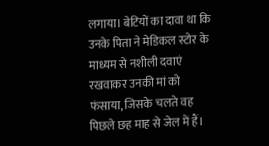लगाया। बेटियों का दावा था कि उनके पिता ने मेडिकल स्टोर के माध्यम से नशीली दवाएं रखवाकर उनकी मां को फंसाया, जिसके चलते वह पिछले छह माह से जेल में हैं।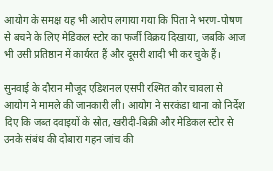आयोग के समक्ष यह भी आरोप लगाया गया कि पिता ने भरण-पोषण से बचने के लिए मेडिकल स्टोर का फर्जी विक्रय दिखाया, जबकि आज भी उसी प्रतिष्ठान में कार्यरत हैं और दूसरी शादी भी कर चुके हैं।

सुनवाई के दौरान मौजूद एडिशनल एसपी रश्मित कौर चावला से आयोग ने मामले की जानकारी ली। आयोग ने सरकंडा थाना को निर्देश दिए कि जब्त दवाइयों के स्रोत, खरीदी-बिक्री और मेडिकल स्टोर से उनके संबंध की दोबारा गहन जांच की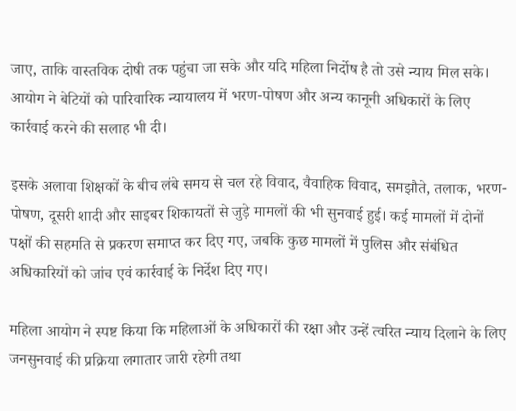जाए, ताकि वास्तविक दोषी तक पहुंचा जा सके और यदि महिला निर्दोष है तो उसे न्याय मिल सके। आयोग ने बेटियों को पारिवारिक न्यायालय में भरण-पोषण और अन्य कानूनी अधिकारों के लिए कार्रवाई करने की सलाह भी दी।

इसके अलावा शिक्षकों के बीच लंबे समय से चल रहे विवाद, वैवाहिक विवाद, समझौते, तलाक, भरण-पोषण, दूसरी शादी और साइबर शिकायतों से जुड़े मामलों की भी सुनवाई हुई। कई मामलों में दोनों पक्षों की सहमति से प्रकरण समाप्त कर दिए गए, जबकि कुछ मामलों में पुलिस और संबंधित अधिकारियों को जांच एवं कार्रवाई के निर्देश दिए गए।

महिला आयोग ने स्पष्ट किया कि महिलाओं के अधिकारों की रक्षा और उन्हें त्वरित न्याय दिलाने के लिए जनसुनवाई की प्रक्रिया लगातार जारी रहेगी तथा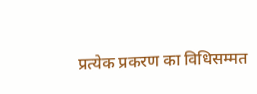प्रत्येक प्रकरण का विधिसम्मत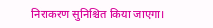निराकरण सुनिश्चित किया जाएगा।